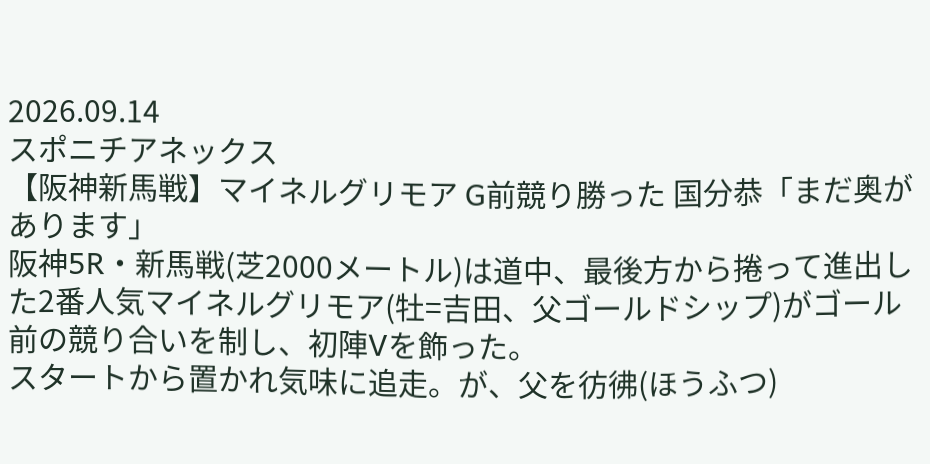2026.09.14
スポニチアネックス
【阪神新馬戦】マイネルグリモア G前競り勝った 国分恭「まだ奥があります」
阪神5R・新馬戦(芝2000メートル)は道中、最後方から捲って進出した2番人気マイネルグリモア(牡=吉田、父ゴールドシップ)がゴール前の競り合いを制し、初陣Vを飾った。
スタートから置かれ気味に追走。が、父を彷彿(ほうふつ)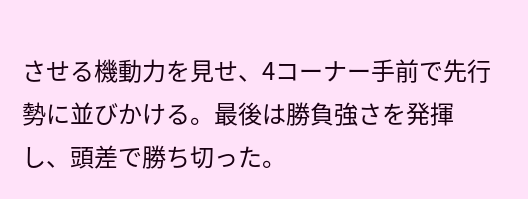させる機動力を見せ、4コーナー手前で先行勢に並びかける。最後は勝負強さを発揮し、頭差で勝ち切った。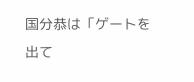国分恭は「ゲートを出て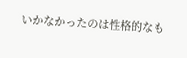いかなかったのは性格的なも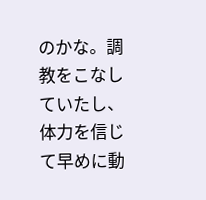のかな。調教をこなしていたし、体力を信じて早めに動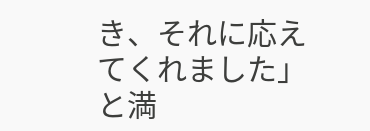き、それに応えてくれました」と満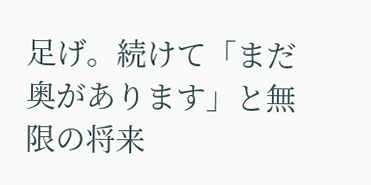足げ。続けて「まだ奥があります」と無限の将来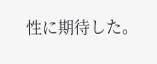性に期待した。